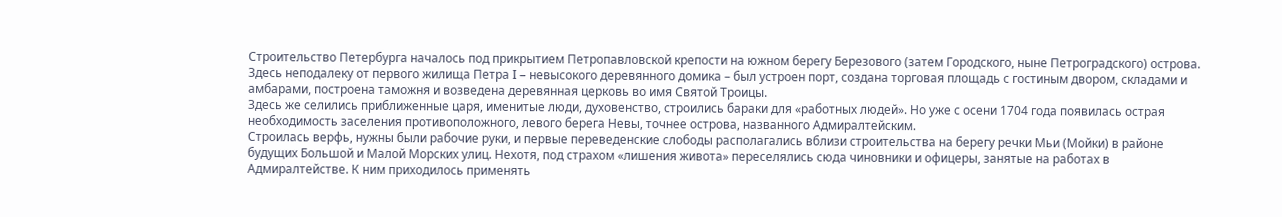Строительство Петербурга началось под прикрытием Петропавловской крепости на южном берегу Березового (затем Городского, ныне Петроградского) острова. Здесь неподалеку от первого жилища Петра I – невысокого деревянного домика – был устроен порт, создана торговая площадь с гостиным двором, складами и амбарами, построена таможня и возведена деревянная церковь во имя Святой Троицы.
Здесь же селились приближенные царя, именитые люди, духовенство, строились бараки для «работных людей». Но уже с осени 1704 года появилась острая необходимость заселения противоположного, левого берега Невы, точнее острова, названного Адмиралтейским.
Строилась верфь, нужны были рабочие руки, и первые переведенские слободы располагались вблизи строительства на берегу речки Мьи (Мойки) в районе будущих Большой и Малой Морских улиц. Нехотя, под страхом «лишения живота» переселялись сюда чиновники и офицеры, занятые на работах в Адмиралтействе. К ним приходилось применять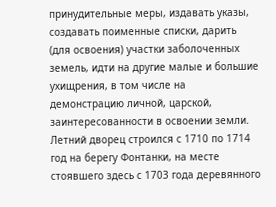принудительные меры, издавать указы, создавать поименные списки, дарить (для освоения) участки заболоченных земель, идти на другие малые и большие ухищрения, в том числе на демонстрацию личной, царской, заинтересованности в освоении земли.
Летний дворец строился с 1710 по 1714 год на берегу Фонтанки, на месте стоявшего здесь с 1703 года деревянного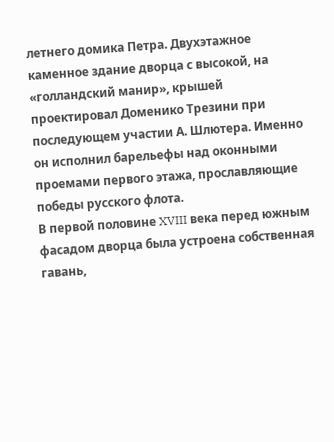летнего домика Петра. Двухэтажное каменное здание дворца с высокой, на «голландский манир», крышей проектировал Доменико Трезини при последующем участии А. Шлютера. Именно он исполнил барельефы над оконными проемами первого этажа, прославляющие победы русского флота.
В первой половине XVIII века перед южным фасадом дворца была устроена собственная гавань,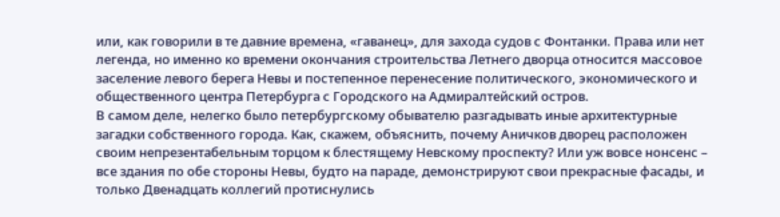или, как говорили в те давние времена, «гаванец», для захода судов с Фонтанки. Права или нет легенда, но именно ко времени окончания строительства Летнего дворца относится массовое заселение левого берега Невы и постепенное перенесение политического, экономического и общественного центра Петербурга с Городского на Адмиралтейский остров.
В самом деле, нелегко было петербургскому обывателю разгадывать иные архитектурные загадки собственного города. Как, скажем, объяснить, почему Аничков дворец расположен своим непрезентабельным торцом к блестящему Невскому проспекту? Или уж вовсе нонсенс – все здания по обе стороны Невы, будто на параде, демонстрируют свои прекрасные фасады, и только Двенадцать коллегий протиснулись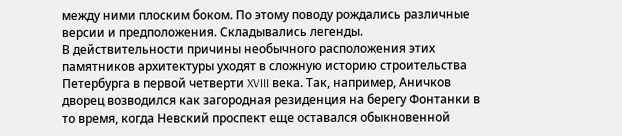между ними плоским боком. По этому поводу рождались различные версии и предположения. Складывались легенды.
В действительности причины необычного расположения этих памятников архитектуры уходят в сложную историю строительства Петербурга в первой четверти XVIII века. Так, например, Аничков дворец возводился как загородная резиденция на берегу Фонтанки в то время, когда Невский проспект еще оставался обыкновенной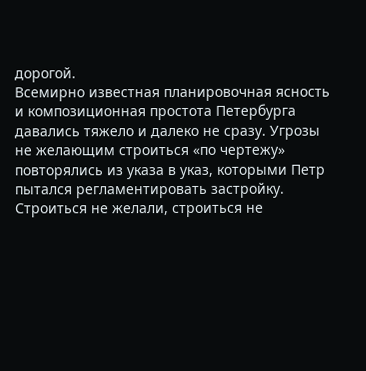дорогой.
Всемирно известная планировочная ясность и композиционная простота Петербурга давались тяжело и далеко не сразу. Угрозы не желающим строиться «по чертежу» повторялись из указа в указ, которыми Петр пытался регламентировать застройку. Строиться не желали, строиться не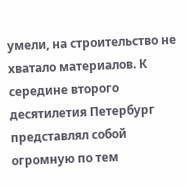умели, на строительство не хватало материалов. К середине второго десятилетия Петербург представлял собой огромную по тем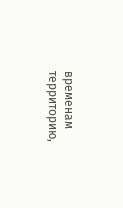временам территорию,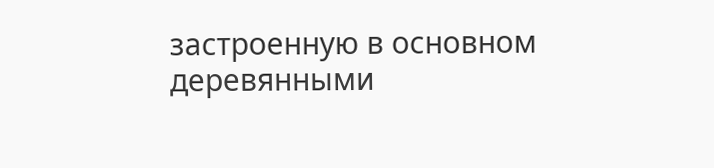застроенную в основном деревянными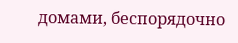домами, беспорядочно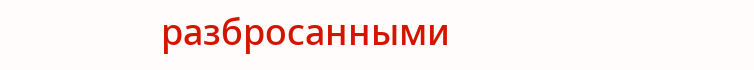разбросанными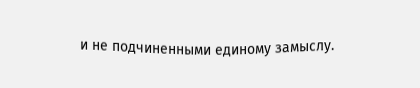и не подчиненными единому замыслу.